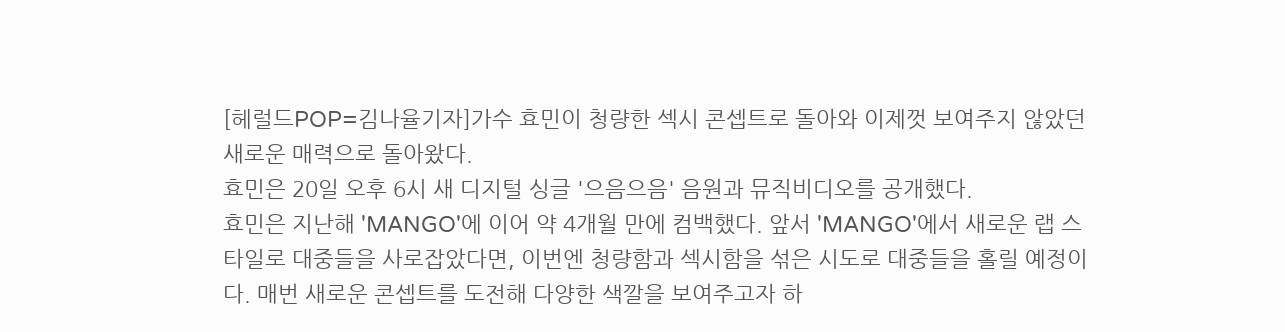[헤럴드POP=김나율기자]가수 효민이 청량한 섹시 콘셉트로 돌아와 이제껏 보여주지 않았던 새로운 매력으로 돌아왔다.
효민은 20일 오후 6시 새 디지털 싱글 '으음으음' 음원과 뮤직비디오를 공개했다.
효민은 지난해 'MANGO'에 이어 약 4개월 만에 컴백했다. 앞서 'MANGO'에서 새로운 랩 스타일로 대중들을 사로잡았다면, 이번엔 청량함과 섹시함을 섞은 시도로 대중들을 홀릴 예정이다. 매번 새로운 콘셉트를 도전해 다양한 색깔을 보여주고자 하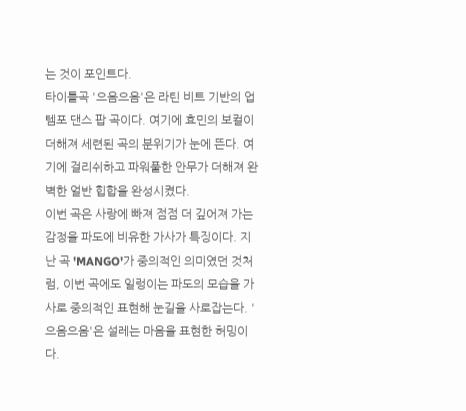는 것이 포인트다.
타이틀곡 '으음으음'은 라틴 비트 기반의 업템포 댄스 팝 곡이다. 여기에 효민의 보컬이 더해져 세련된 곡의 분위기가 눈에 뜬다. 여기에 걸리쉬하고 파워풀한 안무가 더해져 완벽한 얼반 힙합을 완성시켰다.
이번 곡은 사랑에 빠져 점점 더 깊어져 가는 감정을 파도에 비유한 가사가 특징이다. 지난 곡 'MANGO'가 중의적인 의미였던 것처럼, 이번 곡에도 일렁이는 파도의 모습을 가사로 중의적인 표현해 눈길을 사로잡는다. '으음으음'은 설레는 마음을 표현한 허밍이다.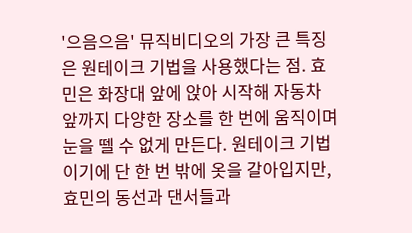'으음으음' 뮤직비디오의 가장 큰 특징은 원테이크 기법을 사용했다는 점. 효민은 화장대 앞에 앉아 시작해 자동차 앞까지 다양한 장소를 한 번에 움직이며 눈을 뗄 수 없게 만든다. 원테이크 기법이기에 단 한 번 밖에 옷을 갈아입지만, 효민의 동선과 댄서들과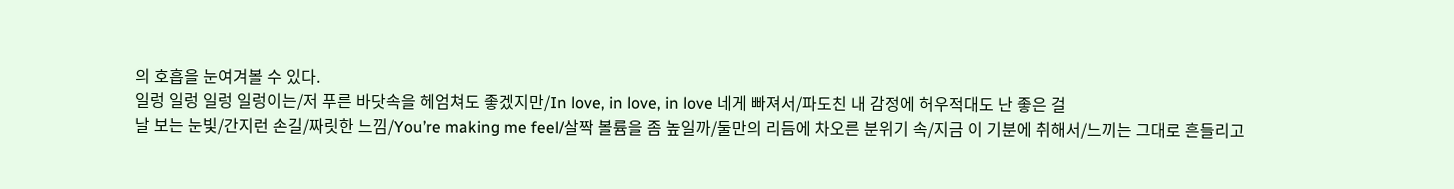의 호흡을 눈여겨볼 수 있다.
일렁 일렁 일렁 일렁이는/저 푸른 바닷속을 헤엄쳐도 좋겠지만/In love, in love, in love 네게 빠져서/파도친 내 감정에 허우적대도 난 좋은 걸
날 보는 눈빛/간지런 손길/짜릿한 느낌/You’re making me feel/살짝 볼륨을 좀 높일까/둘만의 리듬에 차오른 분위기 속/지금 이 기분에 취해서/느끼는 그대로 흔들리고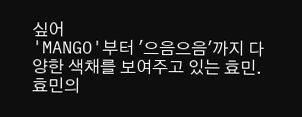싶어
'MANGO'부터 '으음으음'까지 다양한 색채를 보여주고 있는 효민. 효민의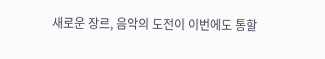새로운 장르, 음악의 도전이 이번에도 통할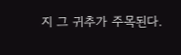지 그 귀추가 주목된다.